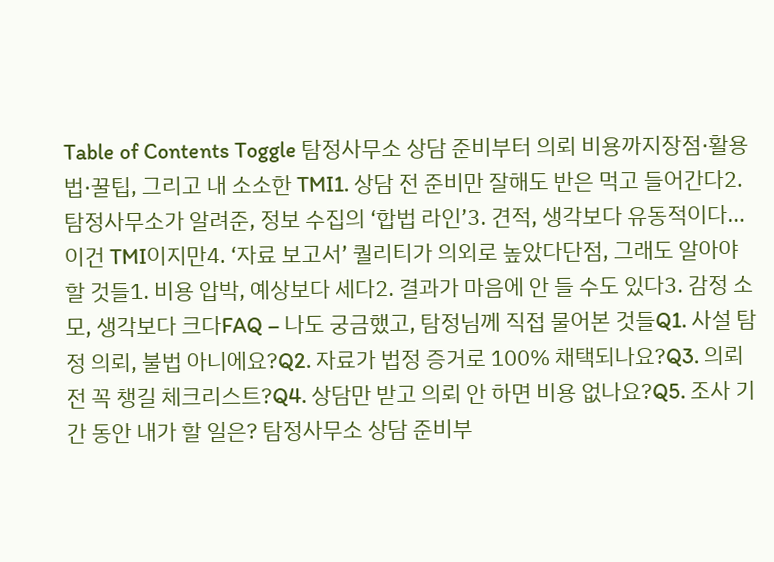Table of Contents Toggle 탐정사무소 상담 준비부터 의뢰 비용까지장점·활용법·꿀팁, 그리고 내 소소한 TMI1. 상담 전 준비만 잘해도 반은 먹고 들어간다2. 탐정사무소가 알려준, 정보 수집의 ‘합법 라인’3. 견적, 생각보다 유동적이다… 이건 TMI이지만4. ‘자료 보고서’ 퀄리티가 의외로 높았다단점, 그래도 알아야 할 것들1. 비용 압박, 예상보다 세다2. 결과가 마음에 안 들 수도 있다3. 감정 소모, 생각보다 크다FAQ – 나도 궁금했고, 탐정님께 직접 물어본 것들Q1. 사설 탐정 의뢰, 불법 아니에요?Q2. 자료가 법정 증거로 100% 채택되나요?Q3. 의뢰 전 꼭 챙길 체크리스트?Q4. 상담만 받고 의뢰 안 하면 비용 없나요?Q5. 조사 기간 동안 내가 할 일은? 탐정사무소 상담 준비부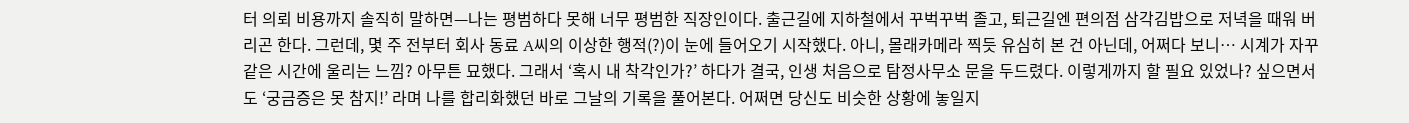터 의뢰 비용까지 솔직히 말하면—나는 평범하다 못해 너무 평범한 직장인이다. 출근길에 지하철에서 꾸벅꾸벅 졸고, 퇴근길엔 편의점 삼각김밥으로 저녁을 때워 버리곤 한다. 그런데, 몇 주 전부터 회사 동료 A씨의 이상한 행적(?)이 눈에 들어오기 시작했다. 아니, 몰래카메라 찍듯 유심히 본 건 아닌데, 어쩌다 보니… 시계가 자꾸 같은 시간에 울리는 느낌? 아무튼 묘했다. 그래서 ‘혹시 내 착각인가?’ 하다가 결국, 인생 처음으로 탐정사무소 문을 두드렸다. 이렇게까지 할 필요 있었나? 싶으면서도 ‘궁금증은 못 참지!’ 라며 나를 합리화했던 바로 그날의 기록을 풀어본다. 어쩌면 당신도 비슷한 상황에 놓일지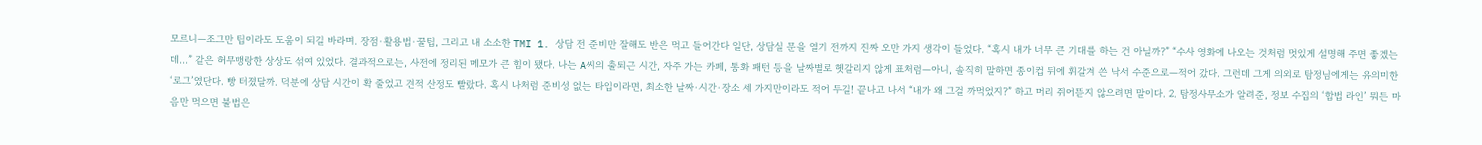모르니—조그만 팁이라도 도움이 되길 바라며. 장점·활용법·꿀팁, 그리고 내 소소한 TMI 1. 상담 전 준비만 잘해도 반은 먹고 들어간다 일단, 상담실 문을 열기 전까지 진짜 오만 가지 생각이 들었다. “혹시 내가 너무 큰 기대를 하는 건 아닐까?” “수사 영화에 나오는 것처럼 멋있게 설명해 주면 좋겠는데…” 같은 허무맹랑한 상상도 섞여 있었다. 결과적으로는, 사전에 정리된 메모가 큰 힘이 됐다. 나는 A씨의 출퇴근 시간, 자주 가는 카페, 통화 패턴 등을 날짜별로 헷갈리지 않게 표처럼—아니, 솔직히 말하면 종이컵 뒤에 휘갈겨 쓴 낙서 수준으로—적어 갔다. 그런데 그게 의외로 탐정님에게는 유의미한 ‘로그’였단다. 빵 터졌달까. 덕분에 상담 시간이 확 줄었고 견적 산정도 빨랐다. 혹시 나처럼 준비성 없는 타입이라면, 최소한 날짜·시간·장소 세 가지만이라도 적어 두길! 끝나고 나서 “내가 왜 그걸 까먹었지?” 하고 머리 쥐어뜯지 않으려면 말이다. 2. 탐정사무소가 알려준, 정보 수집의 ‘합법 라인’ 뭐든 마음만 먹으면 불법은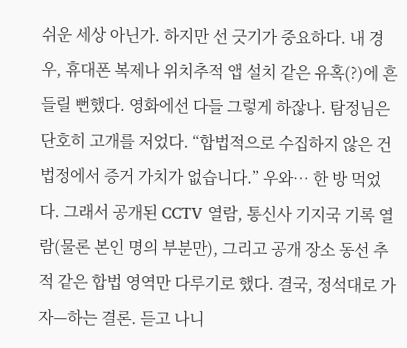쉬운 세상 아닌가. 하지만 선 긋기가 중요하다. 내 경우, 휴대폰 복제나 위치추적 앱 설치 같은 유혹(?)에 흔들릴 뻔했다. 영화에선 다들 그렇게 하잖나. 탐정님은 단호히 고개를 저었다. “합법적으로 수집하지 않은 건 법정에서 증거 가치가 없습니다.” 우와… 한 방 먹었다. 그래서 공개된 CCTV 열람, 통신사 기지국 기록 열람(물론 본인 명의 부분만), 그리고 공개 장소 동선 추적 같은 합법 영역만 다루기로 했다. 결국, 정석대로 가자—하는 결론. 듣고 나니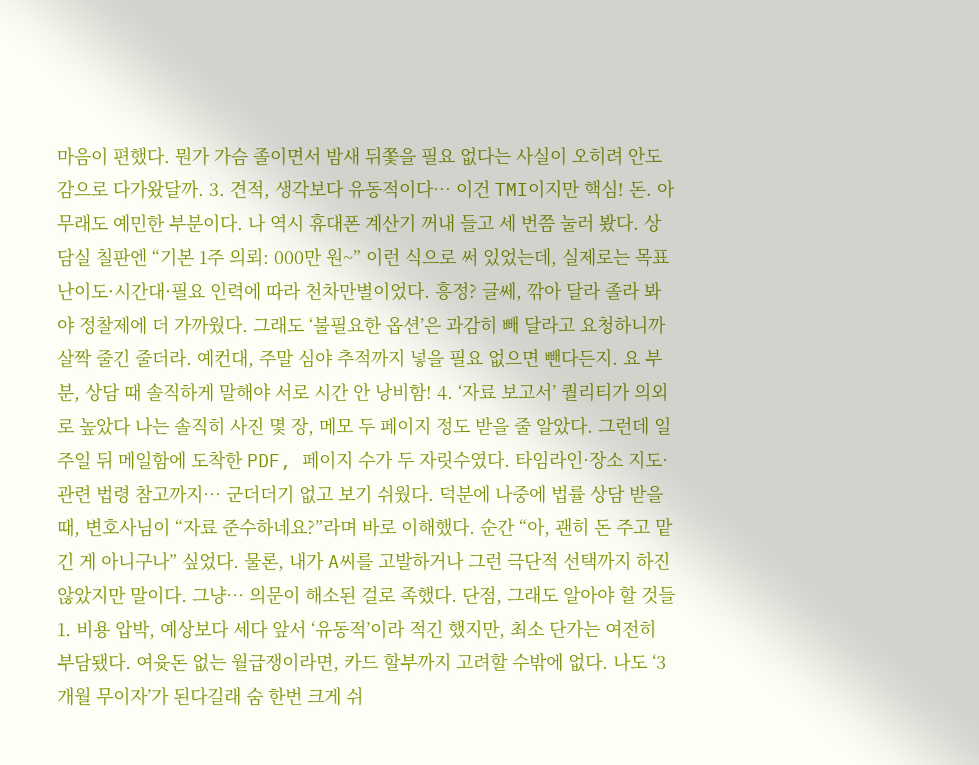마음이 편했다. 뭔가 가슴 졸이면서 밤새 뒤쫓을 필요 없다는 사실이 오히려 안도감으로 다가왔달까. 3. 견적, 생각보다 유동적이다… 이건 TMI이지만 핵심! 돈. 아무래도 예민한 부분이다. 나 역시 휴대폰 계산기 꺼내 들고 세 번쯤 눌러 봤다. 상담실 칠판엔 “기본 1주 의뢰: 000만 원~” 이런 식으로 써 있었는데, 실제로는 목표 난이도·시간대·필요 인력에 따라 천차만별이었다. 흥정? 글쎄, 깎아 달라 졸라 봐야 정찰제에 더 가까웠다. 그래도 ‘불필요한 옵션’은 과감히 빼 달라고 요청하니까 살짝 줄긴 줄더라. 예컨대, 주말 심야 추적까지 넣을 필요 없으면 뺀다든지. 요 부분, 상담 때 솔직하게 말해야 서로 시간 안 낭비함! 4. ‘자료 보고서’ 퀄리티가 의외로 높았다 나는 솔직히 사진 몇 장, 메모 두 페이지 정도 받을 줄 알았다. 그런데 일주일 뒤 메일함에 도착한 PDF, 페이지 수가 두 자릿수였다. 타임라인·장소 지도·관련 법령 참고까지… 군더더기 없고 보기 쉬웠다. 덕분에 나중에 법률 상담 받을 때, 변호사님이 “자료 준수하네요?”라며 바로 이해했다. 순간 “아, 괜히 돈 주고 맡긴 게 아니구나” 싶었다. 물론, 내가 A씨를 고발하거나 그런 극단적 선택까지 하진 않았지만 말이다. 그냥… 의문이 해소된 걸로 족했다. 단점, 그래도 알아야 할 것들 1. 비용 압박, 예상보다 세다 앞서 ‘유동적’이라 적긴 했지만, 최소 단가는 여전히 부담됐다. 여윳돈 없는 월급쟁이라면, 카드 할부까지 고려할 수밖에 없다. 나도 ‘3개월 무이자’가 된다길래 숨 한번 크게 쉬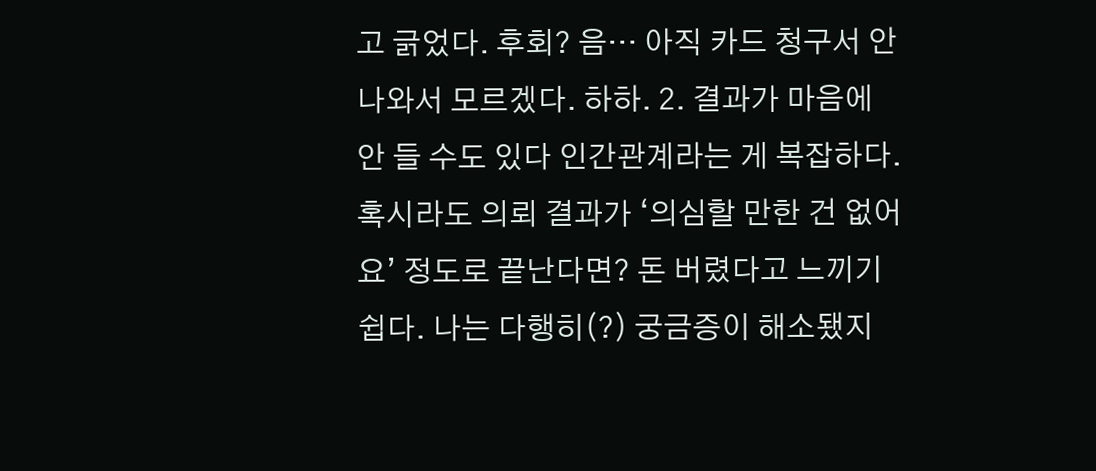고 긁었다. 후회? 음… 아직 카드 청구서 안 나와서 모르겠다. 하하. 2. 결과가 마음에 안 들 수도 있다 인간관계라는 게 복잡하다. 혹시라도 의뢰 결과가 ‘의심할 만한 건 없어요’ 정도로 끝난다면? 돈 버렸다고 느끼기 쉽다. 나는 다행히(?) 궁금증이 해소됐지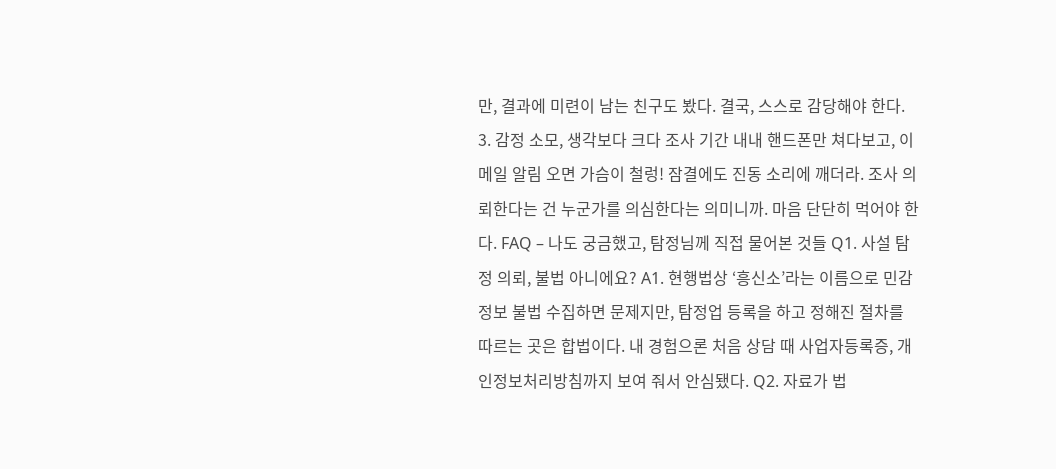만, 결과에 미련이 남는 친구도 봤다. 결국, 스스로 감당해야 한다. 3. 감정 소모, 생각보다 크다 조사 기간 내내 핸드폰만 쳐다보고, 이메일 알림 오면 가슴이 철렁! 잠결에도 진동 소리에 깨더라. 조사 의뢰한다는 건 누군가를 의심한다는 의미니까. 마음 단단히 먹어야 한다. FAQ – 나도 궁금했고, 탐정님께 직접 물어본 것들 Q1. 사설 탐정 의뢰, 불법 아니에요? A1. 현행법상 ‘흥신소’라는 이름으로 민감정보 불법 수집하면 문제지만, 탐정업 등록을 하고 정해진 절차를 따르는 곳은 합법이다. 내 경험으론 처음 상담 때 사업자등록증, 개인정보처리방침까지 보여 줘서 안심됐다. Q2. 자료가 법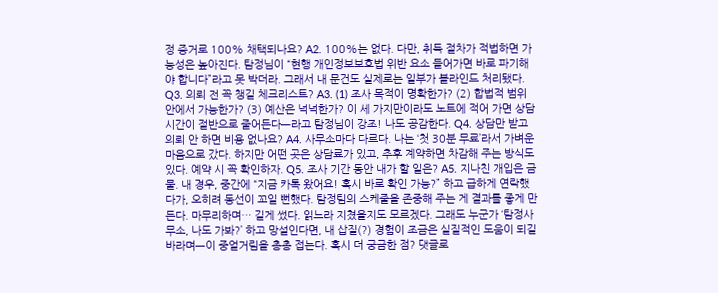정 증거로 100% 채택되나요? A2. 100%는 없다. 다만, 취득 절차가 적법하면 가능성은 높아진다. 탐정님이 “현행 개인정보보호법 위반 요소 들어가면 바로 파기해야 합니다”라고 못 박더라. 그래서 내 문건도 실제로는 일부가 블라인드 처리됐다. Q3. 의뢰 전 꼭 챙길 체크리스트? A3. (1) 조사 목적이 명확한가? (2) 합법적 범위 안에서 가능한가? (3) 예산은 넉넉한가? 이 세 가지만이라도 노트에 적어 가면 상담 시간이 절반으로 줄어든다—라고 탐정님이 강조! 나도 공감한다. Q4. 상담만 받고 의뢰 안 하면 비용 없나요? A4. 사무소마다 다르다. 나는 ‘첫 30분 무료’라서 가벼운 마음으로 갔다. 하지만 어떤 곳은 상담료가 있고, 추후 계약하면 차감해 주는 방식도 있다. 예약 시 꼭 확인하자. Q5. 조사 기간 동안 내가 할 일은? A5. 지나친 개입은 금물. 내 경우, 중간에 “지금 카톡 왔어요! 혹시 바로 확인 가능?” 하고 급하게 연락했다가, 오히려 동선이 꼬일 뻔했다. 탐정팀의 스케줄을 존중해 주는 게 결과를 좋게 만든다. 마무리하며… 길게 썼다. 읽느라 지쳤을지도 모르겠다. 그래도 누군가 ‘탐정사무소, 나도 가봐?’ 하고 망설인다면, 내 삽질(?) 경험이 조금은 실질적인 도움이 되길 바라며—이 중얼거림을 총총 접는다. 혹시 더 궁금한 점? 댓글로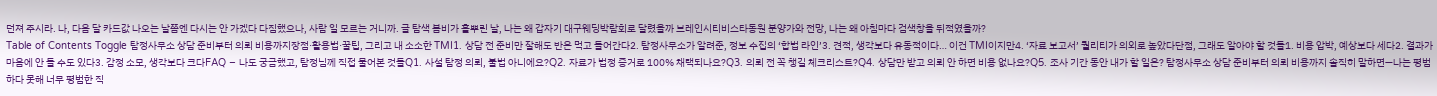던져 주시라. 나, 다음 달 카드값 나오는 날쯤엔 다시는 안 가겠다 다짐했으나, 사람 일 모르는 거니까. 글 탐색 봄비가 흩뿌린 날, 나는 왜 갑자기 대구웨딩박람회로 달렸을까 브레인시티비스타동원 분양가와 전망, 나는 왜 아침마다 검색창을 뒤적였을까?
Table of Contents Toggle 탐정사무소 상담 준비부터 의뢰 비용까지장점·활용법·꿀팁, 그리고 내 소소한 TMI1. 상담 전 준비만 잘해도 반은 먹고 들어간다2. 탐정사무소가 알려준, 정보 수집의 ‘합법 라인’3. 견적, 생각보다 유동적이다… 이건 TMI이지만4. ‘자료 보고서’ 퀄리티가 의외로 높았다단점, 그래도 알아야 할 것들1. 비용 압박, 예상보다 세다2. 결과가 마음에 안 들 수도 있다3. 감정 소모, 생각보다 크다FAQ – 나도 궁금했고, 탐정님께 직접 물어본 것들Q1. 사설 탐정 의뢰, 불법 아니에요?Q2. 자료가 법정 증거로 100% 채택되나요?Q3. 의뢰 전 꼭 챙길 체크리스트?Q4. 상담만 받고 의뢰 안 하면 비용 없나요?Q5. 조사 기간 동안 내가 할 일은? 탐정사무소 상담 준비부터 의뢰 비용까지 솔직히 말하면—나는 평범하다 못해 너무 평범한 직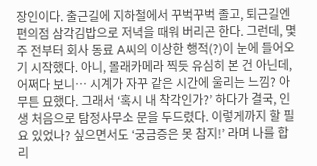장인이다. 출근길에 지하철에서 꾸벅꾸벅 졸고, 퇴근길엔 편의점 삼각김밥으로 저녁을 때워 버리곤 한다. 그런데, 몇 주 전부터 회사 동료 A씨의 이상한 행적(?)이 눈에 들어오기 시작했다. 아니, 몰래카메라 찍듯 유심히 본 건 아닌데, 어쩌다 보니… 시계가 자꾸 같은 시간에 울리는 느낌? 아무튼 묘했다. 그래서 ‘혹시 내 착각인가?’ 하다가 결국, 인생 처음으로 탐정사무소 문을 두드렸다. 이렇게까지 할 필요 있었나? 싶으면서도 ‘궁금증은 못 참지!’ 라며 나를 합리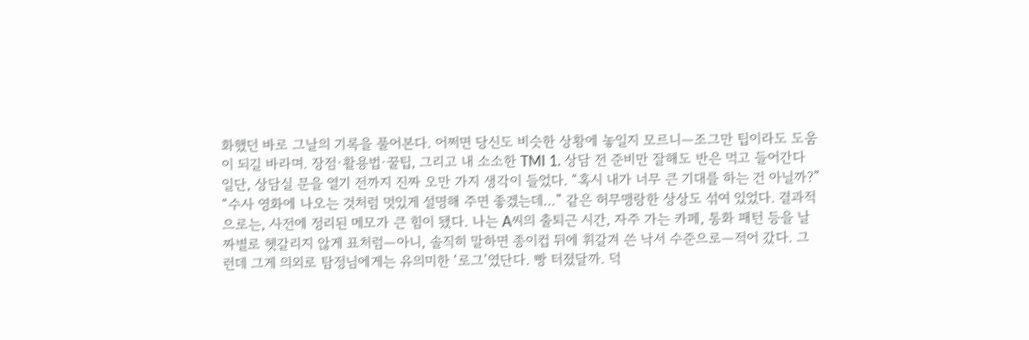화했던 바로 그날의 기록을 풀어본다. 어쩌면 당신도 비슷한 상황에 놓일지 모르니—조그만 팁이라도 도움이 되길 바라며. 장점·활용법·꿀팁, 그리고 내 소소한 TMI 1. 상담 전 준비만 잘해도 반은 먹고 들어간다 일단, 상담실 문을 열기 전까지 진짜 오만 가지 생각이 들었다. “혹시 내가 너무 큰 기대를 하는 건 아닐까?” “수사 영화에 나오는 것처럼 멋있게 설명해 주면 좋겠는데…” 같은 허무맹랑한 상상도 섞여 있었다. 결과적으로는, 사전에 정리된 메모가 큰 힘이 됐다. 나는 A씨의 출퇴근 시간, 자주 가는 카페, 통화 패턴 등을 날짜별로 헷갈리지 않게 표처럼—아니, 솔직히 말하면 종이컵 뒤에 휘갈겨 쓴 낙서 수준으로—적어 갔다. 그런데 그게 의외로 탐정님에게는 유의미한 ‘로그’였단다. 빵 터졌달까. 덕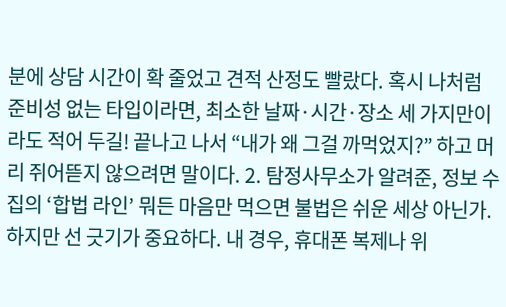분에 상담 시간이 확 줄었고 견적 산정도 빨랐다. 혹시 나처럼 준비성 없는 타입이라면, 최소한 날짜·시간·장소 세 가지만이라도 적어 두길! 끝나고 나서 “내가 왜 그걸 까먹었지?” 하고 머리 쥐어뜯지 않으려면 말이다. 2. 탐정사무소가 알려준, 정보 수집의 ‘합법 라인’ 뭐든 마음만 먹으면 불법은 쉬운 세상 아닌가. 하지만 선 긋기가 중요하다. 내 경우, 휴대폰 복제나 위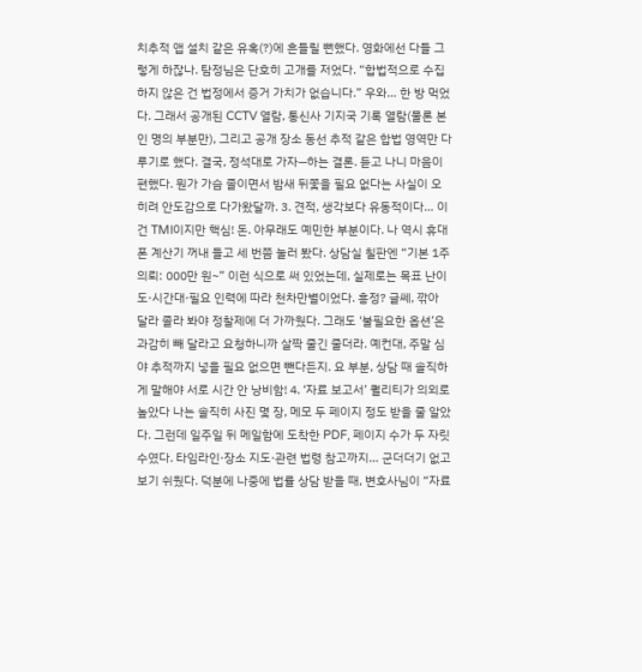치추적 앱 설치 같은 유혹(?)에 흔들릴 뻔했다. 영화에선 다들 그렇게 하잖나. 탐정님은 단호히 고개를 저었다. “합법적으로 수집하지 않은 건 법정에서 증거 가치가 없습니다.” 우와… 한 방 먹었다. 그래서 공개된 CCTV 열람, 통신사 기지국 기록 열람(물론 본인 명의 부분만), 그리고 공개 장소 동선 추적 같은 합법 영역만 다루기로 했다. 결국, 정석대로 가자—하는 결론. 듣고 나니 마음이 편했다. 뭔가 가슴 졸이면서 밤새 뒤쫓을 필요 없다는 사실이 오히려 안도감으로 다가왔달까. 3. 견적, 생각보다 유동적이다… 이건 TMI이지만 핵심! 돈. 아무래도 예민한 부분이다. 나 역시 휴대폰 계산기 꺼내 들고 세 번쯤 눌러 봤다. 상담실 칠판엔 “기본 1주 의뢰: 000만 원~” 이런 식으로 써 있었는데, 실제로는 목표 난이도·시간대·필요 인력에 따라 천차만별이었다. 흥정? 글쎄, 깎아 달라 졸라 봐야 정찰제에 더 가까웠다. 그래도 ‘불필요한 옵션’은 과감히 빼 달라고 요청하니까 살짝 줄긴 줄더라. 예컨대, 주말 심야 추적까지 넣을 필요 없으면 뺀다든지. 요 부분, 상담 때 솔직하게 말해야 서로 시간 안 낭비함! 4. ‘자료 보고서’ 퀄리티가 의외로 높았다 나는 솔직히 사진 몇 장, 메모 두 페이지 정도 받을 줄 알았다. 그런데 일주일 뒤 메일함에 도착한 PDF, 페이지 수가 두 자릿수였다. 타임라인·장소 지도·관련 법령 참고까지… 군더더기 없고 보기 쉬웠다. 덕분에 나중에 법률 상담 받을 때, 변호사님이 “자료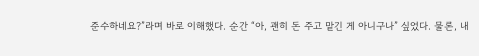준수하네요?”라며 바로 이해했다. 순간 “아, 괜히 돈 주고 맡긴 게 아니구나” 싶었다. 물론, 내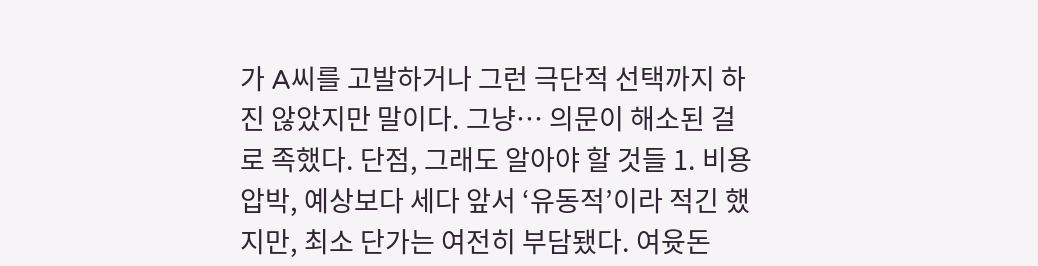가 A씨를 고발하거나 그런 극단적 선택까지 하진 않았지만 말이다. 그냥… 의문이 해소된 걸로 족했다. 단점, 그래도 알아야 할 것들 1. 비용 압박, 예상보다 세다 앞서 ‘유동적’이라 적긴 했지만, 최소 단가는 여전히 부담됐다. 여윳돈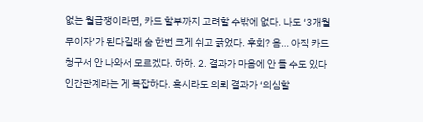없는 월급쟁이라면, 카드 할부까지 고려할 수밖에 없다. 나도 ‘3개월 무이자’가 된다길래 숨 한번 크게 쉬고 긁었다. 후회? 음… 아직 카드 청구서 안 나와서 모르겠다. 하하. 2. 결과가 마음에 안 들 수도 있다 인간관계라는 게 복잡하다. 혹시라도 의뢰 결과가 ‘의심할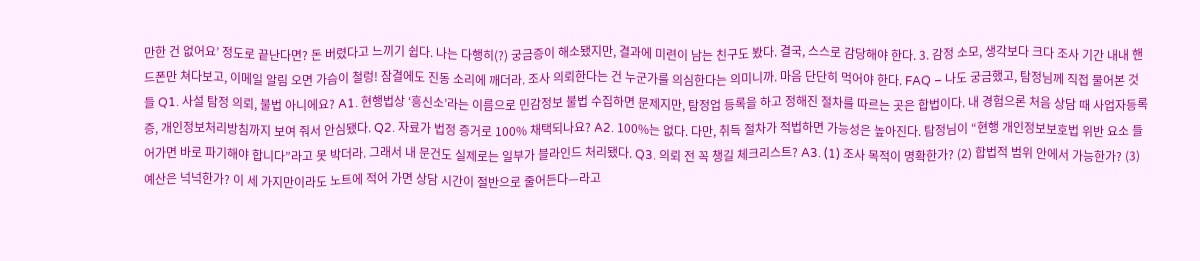만한 건 없어요’ 정도로 끝난다면? 돈 버렸다고 느끼기 쉽다. 나는 다행히(?) 궁금증이 해소됐지만, 결과에 미련이 남는 친구도 봤다. 결국, 스스로 감당해야 한다. 3. 감정 소모, 생각보다 크다 조사 기간 내내 핸드폰만 쳐다보고, 이메일 알림 오면 가슴이 철렁! 잠결에도 진동 소리에 깨더라. 조사 의뢰한다는 건 누군가를 의심한다는 의미니까. 마음 단단히 먹어야 한다. FAQ – 나도 궁금했고, 탐정님께 직접 물어본 것들 Q1. 사설 탐정 의뢰, 불법 아니에요? A1. 현행법상 ‘흥신소’라는 이름으로 민감정보 불법 수집하면 문제지만, 탐정업 등록을 하고 정해진 절차를 따르는 곳은 합법이다. 내 경험으론 처음 상담 때 사업자등록증, 개인정보처리방침까지 보여 줘서 안심됐다. Q2. 자료가 법정 증거로 100% 채택되나요? A2. 100%는 없다. 다만, 취득 절차가 적법하면 가능성은 높아진다. 탐정님이 “현행 개인정보보호법 위반 요소 들어가면 바로 파기해야 합니다”라고 못 박더라. 그래서 내 문건도 실제로는 일부가 블라인드 처리됐다. Q3. 의뢰 전 꼭 챙길 체크리스트? A3. (1) 조사 목적이 명확한가? (2) 합법적 범위 안에서 가능한가? (3) 예산은 넉넉한가? 이 세 가지만이라도 노트에 적어 가면 상담 시간이 절반으로 줄어든다—라고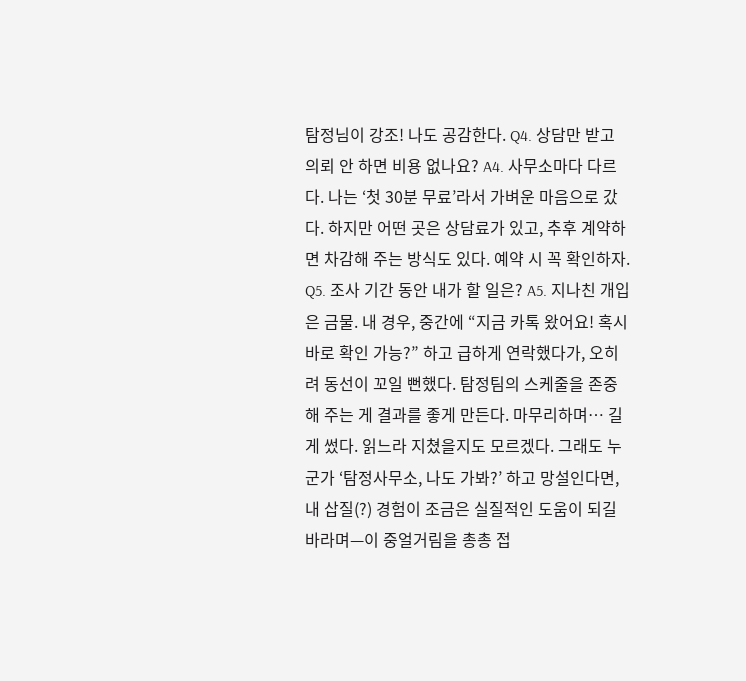탐정님이 강조! 나도 공감한다. Q4. 상담만 받고 의뢰 안 하면 비용 없나요? A4. 사무소마다 다르다. 나는 ‘첫 30분 무료’라서 가벼운 마음으로 갔다. 하지만 어떤 곳은 상담료가 있고, 추후 계약하면 차감해 주는 방식도 있다. 예약 시 꼭 확인하자. Q5. 조사 기간 동안 내가 할 일은? A5. 지나친 개입은 금물. 내 경우, 중간에 “지금 카톡 왔어요! 혹시 바로 확인 가능?” 하고 급하게 연락했다가, 오히려 동선이 꼬일 뻔했다. 탐정팀의 스케줄을 존중해 주는 게 결과를 좋게 만든다. 마무리하며… 길게 썼다. 읽느라 지쳤을지도 모르겠다. 그래도 누군가 ‘탐정사무소, 나도 가봐?’ 하고 망설인다면, 내 삽질(?) 경험이 조금은 실질적인 도움이 되길 바라며—이 중얼거림을 총총 접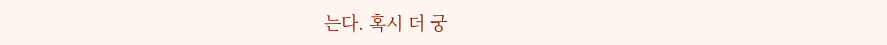는다. 혹시 더 궁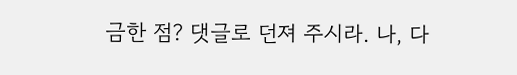금한 점? 댓글로 던져 주시라. 나, 다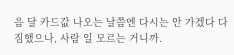음 달 카드값 나오는 날쯤엔 다시는 안 가겠다 다짐했으나, 사람 일 모르는 거니까.